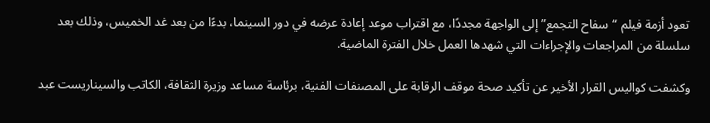تعود أزمة فيلم “سفاح التجمع” إلى الواجهة مجددًا، مع اقتراب موعد إعادة عرضه في دور السينما، بدءًا من بعد غد الخميس، وذلك بعد سلسلة من المراجعات والإجراءات التي شهدها العمل خلال الفترة الماضية.

وكشفت كواليس القرار الأخير عن تأكيد صحة موقف الرقابة على المصنفات الفنية، برئاسة مساعد وزيرة الثقافة، الكاتب والسيناريست عبد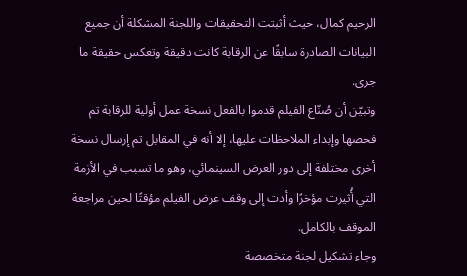الرحيم كمال، حيث أثبتت التحقيقات واللجنة المشكلة أن جميع البيانات الصادرة سابقًا عن الرقابة كانت دقيقة وتعكس حقيقة ما جرى.
وتبيّن أن صُنّاع الفيلم قدموا بالفعل نسخة عمل أولية للرقابة تم فحصها وإبداء الملاحظات عليها، إلا أنه في المقابل تم إرسال نسخة أخرى مختلفة إلى دور العرض السينمائي، وهو ما تسبب في الأزمة التي أُثيرت مؤخرًا وأدت إلى وقف عرض الفيلم مؤقتًا لحين مراجعة الموقف بالكامل.
وجاء تشكيل لجنة متخصصة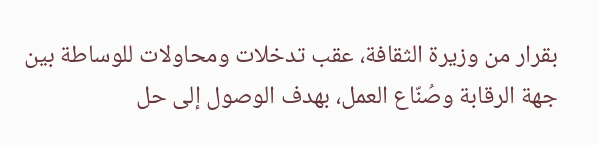بقرار من وزيرة الثقافة، عقب تدخلات ومحاولات للوساطة بين جهة الرقابة وصُنّاع العمل، بهدف الوصول إلى حل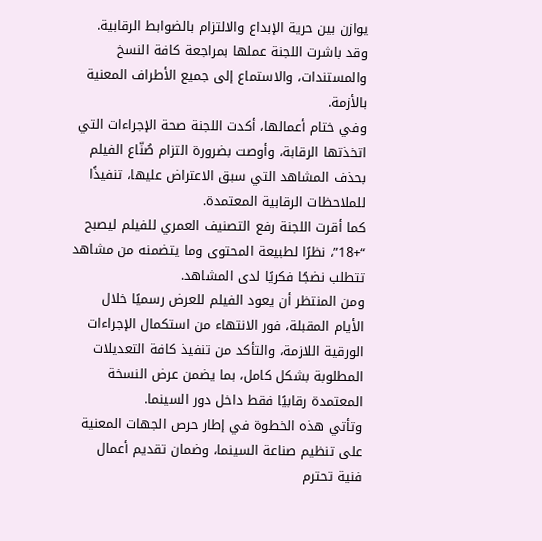يوازن بين حرية الإبداع والالتزام بالضوابط الرقابية.
وقد باشرت اللجنة عملها بمراجعة كافة النسخ والمستندات، والاستماع إلى جميع الأطراف المعنية بالأزمة.
وفي ختام أعمالها، أكدت اللجنة صحة الإجراءات التي اتخذتها الرقابة، وأوصت بضرورة التزام صُنّاع الفيلم بحذف المشاهد التي سبق الاعتراض عليها، تنفيذًا للملاحظات الرقابية المعتمدة.
كما أقرت اللجنة رفع التصنيف العمري للفيلم ليصبح “+18”، نظرًا لطبيعة المحتوى وما يتضمنه من مشاهد تتطلب نضجًا فكريًا لدى المشاهد.
ومن المنتظر أن يعود الفيلم للعرض رسميًا خلال الأيام المقبلة، فور الانتهاء من استكمال الإجراءات الورقية اللازمة، والتأكد من تنفيذ كافة التعديلات المطلوبة بشكل كامل، بما يضمن عرض النسخة المعتمدة رقابيًا فقط داخل دور السينما.
وتأتي هذه الخطوة في إطار حرص الجهات المعنية على تنظيم صناعة السينما، وضمان تقديم أعمال فنية تحترم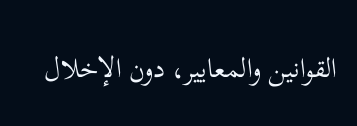القوانين والمعايير، دون الإخلال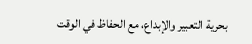بحرية التعبير والإبداع، مع الحفاظ في الوقت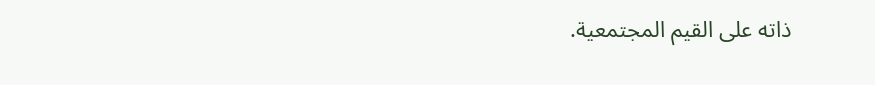ذاته على القيم المجتمعية.